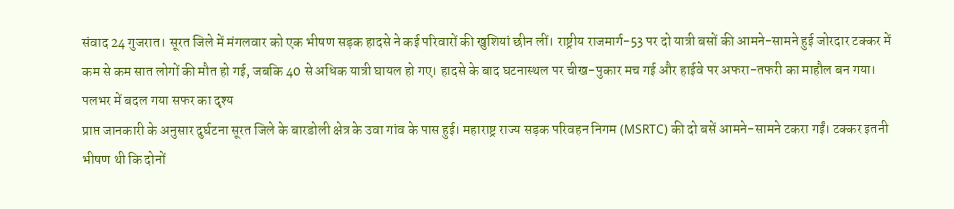संवाद 24 गुजरात। सूरत जिले में मंगलवार को एक भीषण सड़क हादसे ने कई परिवारों की खुशियां छीन लीं। राष्ट्रीय राजमार्ग-53 पर दो यात्री बसों की आमने-सामने हुई जोरदार टक्कर में कम से कम सात लोगों की मौत हो गई, जबकि 40 से अधिक यात्री घायल हो गए। हादसे के बाद घटनास्थल पर चीख-पुकार मच गई और हाईवे पर अफरा-तफरी का माहौल बन गया।
पलभर में बदल गया सफर का दृश्य
प्राप्त जानकारी के अनुसार दुर्घटना सूरत जिले के बारडोली क्षेत्र के उवा गांव के पास हुई। महाराष्ट्र राज्य सड़क परिवहन निगम (MSRTC) की दो बसें आमने-सामने टकरा गईं। टक्कर इतनी भीषण थी कि दोनों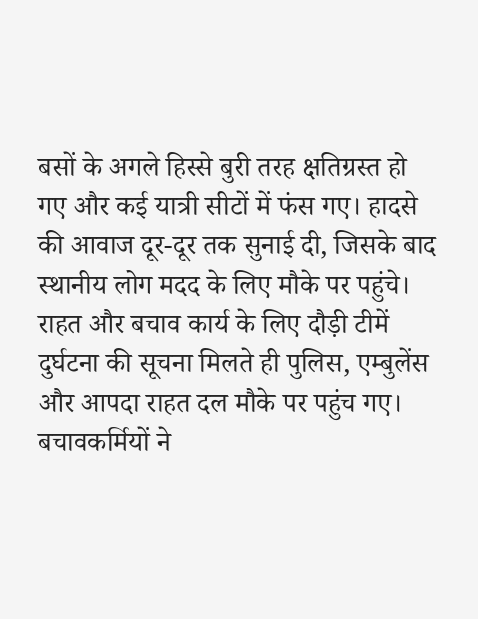बसों के अगले हिस्से बुरी तरह क्षतिग्रस्त हो गए और कई यात्री सीटों में फंस गए। हादसे की आवाज दूर-दूर तक सुनाई दी, जिसके बाद स्थानीय लोग मदद के लिए मौके पर पहुंचे।
राहत और बचाव कार्य के लिए दौड़ी टीमें
दुर्घटना की सूचना मिलते ही पुलिस, एम्बुलेंस और आपदा राहत दल मौके पर पहुंच गए। बचावकर्मियों ने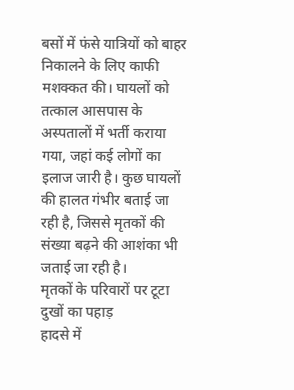बसों में फंसे यात्रियों को बाहर निकालने के लिए काफी मशक्कत की। घायलों को तत्काल आसपास के अस्पतालों में भर्ती कराया गया, जहां कई लोगों का इलाज जारी है। कुछ घायलों की हालत गंभीर बताई जा रही है, जिससे मृतकों की संख्या बढ़ने की आशंका भी जताई जा रही है।
मृतकों के परिवारों पर टूटा दुखों का पहाड़
हादसे में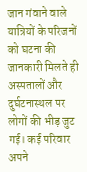जान गंवाने वाले यात्रियों के परिजनों को घटना की जानकारी मिलते ही अस्पतालों और दुर्घटनास्थल पर लोगों की भीड़ जुट गई। कई परिवार अपने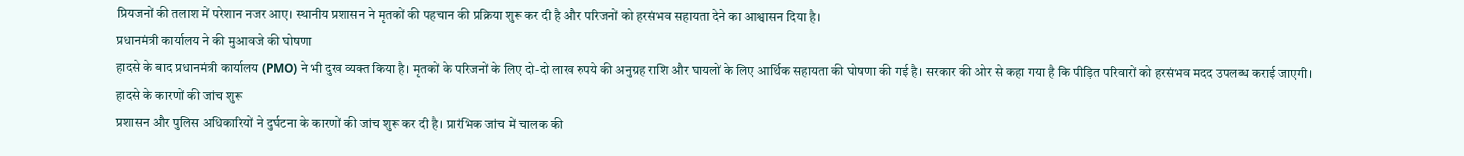प्रियजनों की तलाश में परेशान नजर आए। स्थानीय प्रशासन ने मृतकों की पहचान की प्रक्रिया शुरू कर दी है और परिजनों को हरसंभव सहायता देने का आश्वासन दिया है।
प्रधानमंत्री कार्यालय ने की मुआवजे की घोषणा
हादसे के बाद प्रधानमंत्री कार्यालय (PMO) ने भी दुख व्यक्त किया है। मृतकों के परिजनों के लिए दो-दो लाख रुपये की अनुग्रह राशि और घायलों के लिए आर्थिक सहायता की घोषणा की गई है। सरकार की ओर से कहा गया है कि पीड़ित परिवारों को हरसंभव मदद उपलब्ध कराई जाएगी।
हादसे के कारणों की जांच शुरू
प्रशासन और पुलिस अधिकारियों ने दुर्घटना के कारणों की जांच शुरू कर दी है। प्रारंभिक जांच में चालक की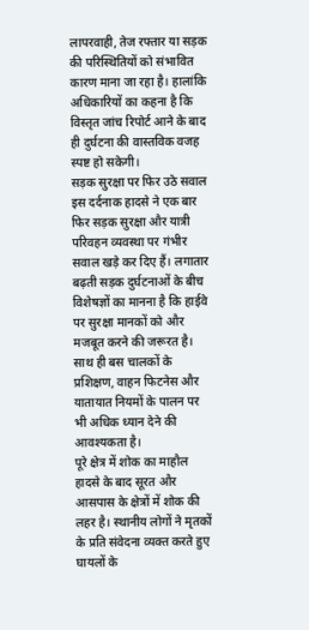लापरवाही, तेज रफ्तार या सड़क की परिस्थितियों को संभावित कारण माना जा रहा है। हालांकि अधिकारियों का कहना है कि विस्तृत जांच रिपोर्ट आने के बाद ही दुर्घटना की वास्तविक वजह स्पष्ट हो सकेगी।
सड़क सुरक्षा पर फिर उठे सवाल
इस दर्दनाक हादसे ने एक बार फिर सड़क सुरक्षा और यात्री परिवहन व्यवस्था पर गंभीर सवाल खड़े कर दिए हैं। लगातार बढ़ती सड़क दुर्घटनाओं के बीच विशेषज्ञों का मानना है कि हाईवे पर सुरक्षा मानकों को और मजबूत करने की जरूरत है। साथ ही बस चालकों के प्रशिक्षण, वाहन फिटनेस और यातायात नियमों के पालन पर भी अधिक ध्यान देने की आवश्यकता है।
पूरे क्षेत्र में शोक का माहौल
हादसे के बाद सूरत और आसपास के क्षेत्रों में शोक की लहर है। स्थानीय लोगों ने मृतकों के प्रति संवेदना व्यक्त करते हुए घायलों के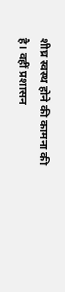शीघ्र स्वस्थ होने की कामना की है। वहीं प्रशासन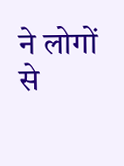ने लोगों से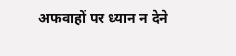अफवाहों पर ध्यान न देने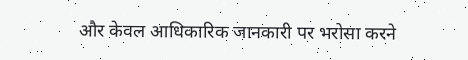और केवल आधिकारिक जानकारी पर भरोसा करने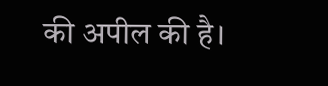की अपील की है।